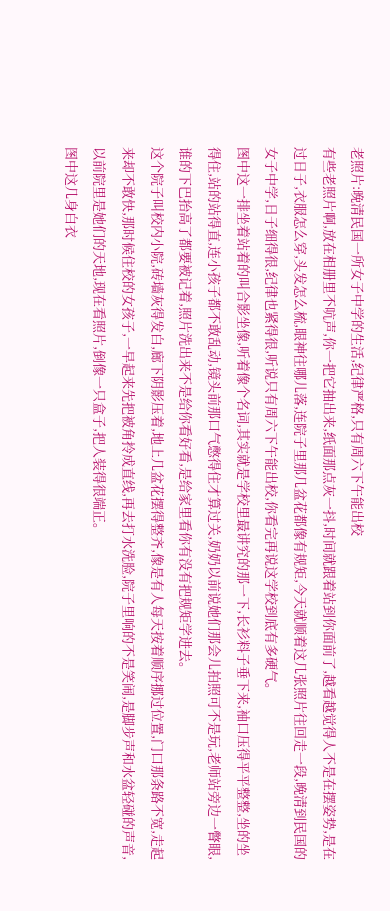老照片:晚清民国一所女子中学的生活,纪律严格,只有周六下午能出校
有些老照片啊,放在相册里不吭声,你一把它抽出来,纸面那点灰一抖,时间就跟着站到你面前了,越看越觉得人不是在摆姿势,是在过日子,衣服怎么穿,头发怎么梳,眼神往哪儿落,连院子里那几盆花都像有规矩,今天就顺着这几张照片往回走一段,晚清到民国的女子中学,日子细得很,纪律也紧得很,听说只有周六下午能出校,你看完再说这学校到底有多硬气。
图中这一排坐着站着的叫合影坐像,听着像个名词,其实就是学校里最讲究的那一下,长衫料子垂下来,袖口压得平平整整,坐的坐得住,站的站得直,连小孩子都不敢乱动,镜头前那口气憋得住才算过关,奶奶以前说她们那会儿拍照可不是玩,老师站旁边一瞥眼,谁的下巴抬高了都要被记着,照片洗出来不是给你看好看,是给家里看你有没有把规矩学进去。
这个院子叫校内小院,砖墙灰得发白,廊下阴影压着,地上几盆花摆得整齐,像是有人每天按着顺序挪过位置,门口那条路不宽,走起来却不敢快,那时候住校的女孩子,一早起来先把被角拎成直线,再去打水洗脸,院子里响的不是笑闹,是脚步声和水盆轻碰的声音,以前院里是她们的天地,现在看照片,倒像一只盒子,把人装得很端正。
图中这几身白衣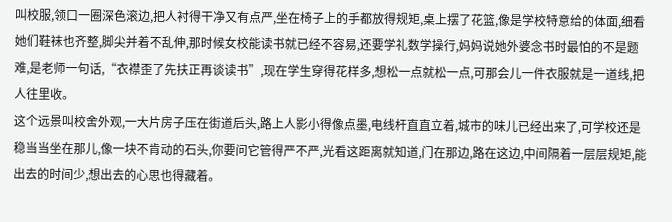叫校服,领口一圈深色滚边,把人衬得干净又有点严,坐在椅子上的手都放得规矩,桌上摆了花篮,像是学校特意给的体面,细看她们鞋袜也齐整,脚尖并着不乱伸,那时候女校能读书就已经不容易,还要学礼数学操行,妈妈说她外婆念书时最怕的不是题难,是老师一句话,“衣襟歪了先扶正再谈读书”,现在学生穿得花样多,想松一点就松一点,可那会儿一件衣服就是一道线,把人往里收。
这个远景叫校舍外观,一大片房子压在街道后头,路上人影小得像点墨,电线杆直直立着,城市的味儿已经出来了,可学校还是稳当当坐在那儿,像一块不肯动的石头,你要问它管得严不严,光看这距离就知道,门在那边,路在这边,中间隔着一层层规矩,能出去的时间少,想出去的心思也得藏着。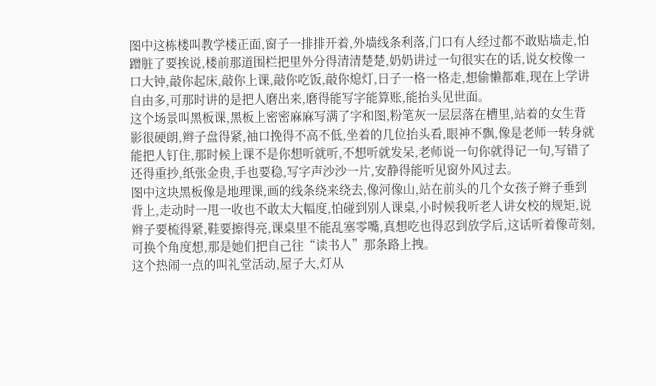图中这栋楼叫教学楼正面,窗子一排排开着,外墙线条利落,门口有人经过都不敢贴墙走,怕蹭脏了要挨说,楼前那道围栏把里外分得清清楚楚,奶奶讲过一句很实在的话,说女校像一口大钟,敲你起床,敲你上课,敲你吃饭,敲你熄灯,日子一格一格走,想偷懒都难,现在上学讲自由多,可那时讲的是把人磨出来,磨得能写字能算账,能抬头见世面。
这个场景叫黑板课,黑板上密密麻麻写满了字和图,粉笔灰一层层落在槽里,站着的女生背影很硬朗,辫子盘得紧,袖口挽得不高不低,坐着的几位抬头看,眼神不飘,像是老师一转身就能把人钉住,那时候上课不是你想听就听,不想听就发呆,老师说一句你就得记一句,写错了还得重抄,纸张金贵,手也要稳,写字声沙沙一片,安静得能听见窗外风过去。
图中这块黑板像是地理课,画的线条绕来绕去,像河像山,站在前头的几个女孩子辫子垂到背上,走动时一甩一收也不敢太大幅度,怕碰到别人课桌,小时候我听老人讲女校的规矩,说辫子要梳得紧,鞋要擦得亮,课桌里不能乱塞零嘴,真想吃也得忍到放学后,这话听着像苛刻,可换个角度想,那是她们把自己往“读书人”那条路上拽。
这个热闹一点的叫礼堂活动,屋子大,灯从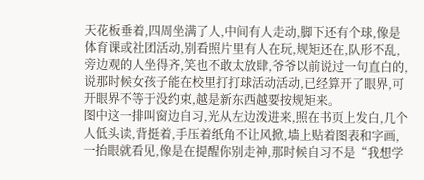天花板垂着,四周坐满了人,中间有人走动,脚下还有个球,像是体育课或社团活动,别看照片里有人在玩,规矩还在,队形不乱,旁边观的人坐得齐,笑也不敢太放肆,爷爷以前说过一句直白的,说那时候女孩子能在校里打打球活动活动,已经算开了眼界,可开眼界不等于没约束,越是新东西越要按规矩来。
图中这一排叫窗边自习,光从左边泼进来,照在书页上发白,几个人低头读,背挺着,手压着纸角不让风掀,墙上贴着图表和字画,一抬眼就看见,像是在提醒你别走神,那时候自习不是“我想学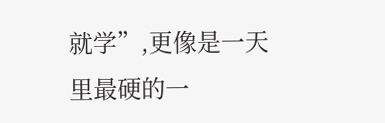就学”,更像是一天里最硬的一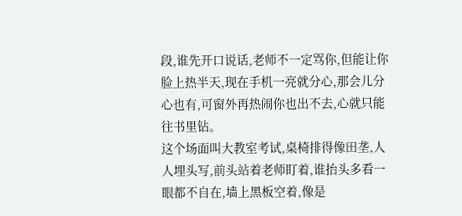段,谁先开口说话,老师不一定骂你,但能让你脸上热半天,现在手机一亮就分心,那会儿分心也有,可窗外再热闹你也出不去,心就只能往书里钻。
这个场面叫大教室考试,桌椅排得像田垄,人人埋头写,前头站着老师盯着,谁抬头多看一眼都不自在,墙上黑板空着,像是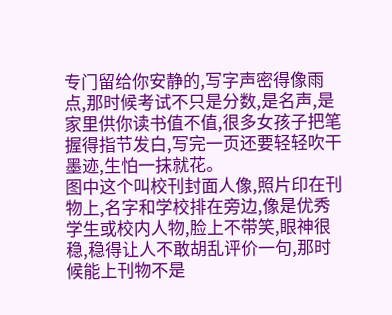专门留给你安静的,写字声密得像雨点,那时候考试不只是分数,是名声,是家里供你读书值不值,很多女孩子把笔握得指节发白,写完一页还要轻轻吹干墨迹,生怕一抹就花。
图中这个叫校刊封面人像,照片印在刊物上,名字和学校排在旁边,像是优秀学生或校内人物,脸上不带笑,眼神很稳,稳得让人不敢胡乱评价一句,那时候能上刊物不是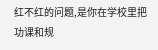红不红的问题,是你在学校里把功课和规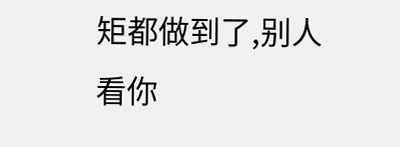矩都做到了,别人看你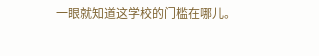一眼就知道这学校的门槛在哪儿。